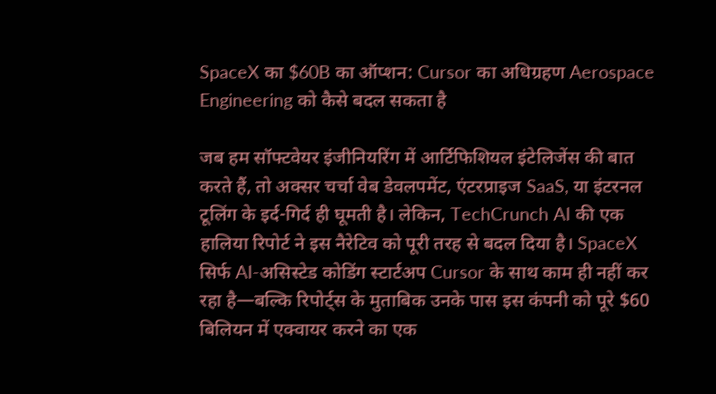SpaceX का $60B का ऑप्शन: Cursor का अधिग्रहण Aerospace Engineering को कैसे बदल सकता है

जब हम सॉफ्टवेयर इंजीनियरिंग में आर्टिफिशियल इंटेलिजेंस की बात करते हैं, तो अक्सर चर्चा वेब डेवलपमेंट, एंटरप्राइज SaaS, या इंटरनल टूलिंग के इर्द-गिर्द ही घूमती है। लेकिन, TechCrunch AI की एक हालिया रिपोर्ट ने इस नैरेटिव को पूरी तरह से बदल दिया है। SpaceX सिर्फ AI-असिस्टेड कोडिंग स्टार्टअप Cursor के साथ काम ही नहीं कर रहा है—बल्कि रिपोर्ट्स के मुताबिक उनके पास इस कंपनी को पूरे $60 बिलियन में एक्वायर करने का एक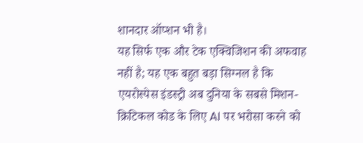शानदार ऑप्शन भी है।
यह सिर्फ एक और टेक एक्विजिशन की अफवाह नहीं है; यह एक बहुत बड़ा सिग्नल है कि एयरोस्पेस इंडस्ट्री अब दुनिया के सबसे मिशन-क्रिटिकल कोड के लिए AI पर भरोसा करने को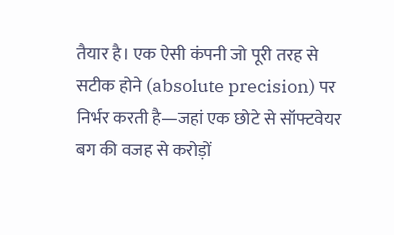तैयार है। एक ऐसी कंपनी जो पूरी तरह से सटीक होने (absolute precision) पर निर्भर करती है—जहां एक छोटे से सॉफ्टवेयर बग की वजह से करोड़ों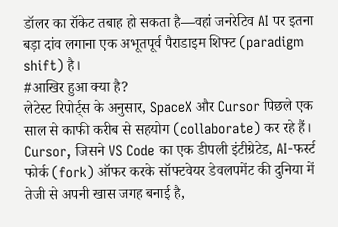डॉलर का रॉकेट तबाह हो सकता है—वहां जनरेटिव AI पर इतना बड़ा दांव लगाना एक अभूतपूर्व पैराडाइम शिफ्ट (paradigm shift) है।
#आखिर हुआ क्या है?
लेटेस्ट रिपोर्ट्स के अनुसार, SpaceX और Cursor पिछले एक साल से काफी करीब से सहयोग (collaborate) कर रहे हैं। Cursor, जिसने VS Code का एक डीपली इंटीग्रेटेड, AI-फर्स्ट फोर्क (fork) ऑफर करके सॉफ्टवेयर डेवलपमेंट की दुनिया में तेजी से अपनी खास जगह बनाई है,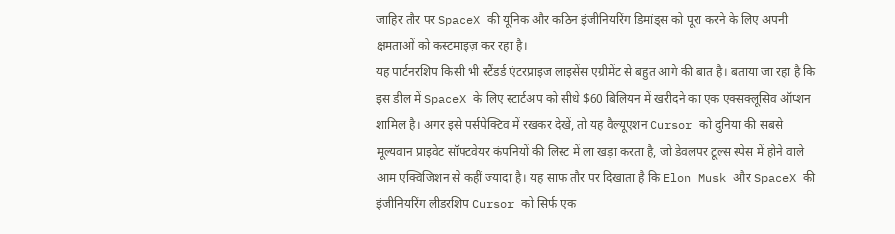जाहिर तौर पर SpaceX की यूनिक और कठिन इंजीनियरिंग डिमांड्स को पूरा करने के लिए अपनी क्षमताओं को कस्टमाइज़ कर रहा है।
यह पार्टनरशिप किसी भी स्टैंडर्ड एंटरप्राइज लाइसेंस एग्रीमेंट से बहुत आगे की बात है। बताया जा रहा है कि इस डील में SpaceX के लिए स्टार्टअप को सीधे $60 बिलियन में खरीदने का एक एक्सक्लूसिव ऑप्शन शामिल है। अगर इसे पर्सपेक्टिव में रखकर देखें, तो यह वैल्यूएशन Cursor को दुनिया की सबसे मूल्यवान प्राइवेट सॉफ्टवेयर कंपनियों की लिस्ट में ला खड़ा करता है, जो डेवलपर टूल्स स्पेस में होने वाले आम एक्विजिशन से कहीं ज्यादा है। यह साफ तौर पर दिखाता है कि Elon Musk और SpaceX की इंजीनियरिंग लीडरशिप Cursor को सिर्फ एक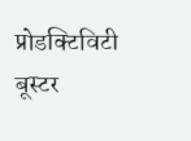प्रोडक्टिविटी बूस्टर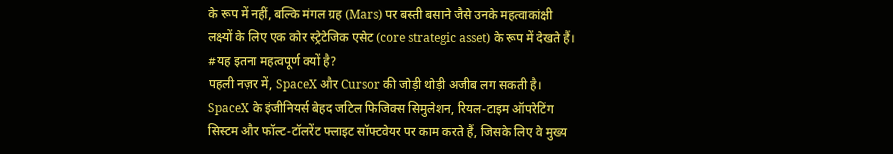के रूप में नहीं, बल्कि मंगल ग्रह (Mars) पर बस्ती बसाने जैसे उनके महत्वाकांक्षी लक्ष्यों के लिए एक कोर स्ट्रेटेजिक एसेट (core strategic asset) के रूप में देखते हैं।
#यह इतना महत्वपूर्ण क्यों है?
पहली नज़र में, SpaceX और Cursor की जोड़ी थोड़ी अजीब लग सकती है। SpaceX के इंजीनियर्स बेहद जटिल फिजिक्स सिमुलेशन, रियल-टाइम ऑपरेटिंग सिस्टम और फॉल्ट-टॉलरेंट फ्लाइट सॉफ्टवेयर पर काम करते हैं, जिसके लिए वे मुख्य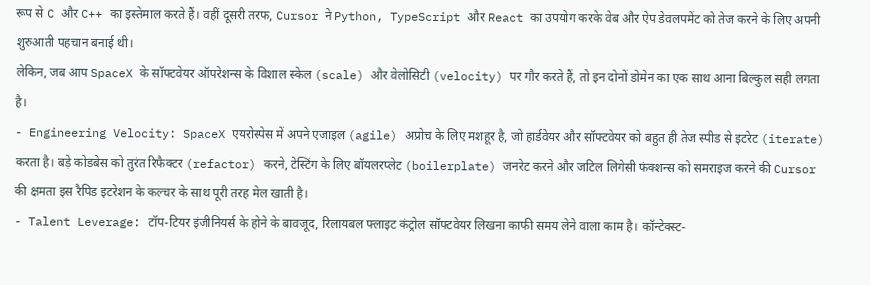रूप से C और C++ का इस्तेमाल करते हैं। वहीं दूसरी तरफ, Cursor ने Python, TypeScript और React का उपयोग करके वेब और ऐप डेवलपमेंट को तेज करने के लिए अपनी शुरुआती पहचान बनाई थी।
लेकिन, जब आप SpaceX के सॉफ्टवेयर ऑपरेशन्स के विशाल स्केल (scale) और वेलोसिटी (velocity) पर गौर करते हैं, तो इन दोनों डोमेन का एक साथ आना बिल्कुल सही लगता है।
- Engineering Velocity: SpaceX एयरोस्पेस में अपने एजाइल (agile) अप्रोच के लिए मशहूर है, जो हार्डवेयर और सॉफ्टवेयर को बहुत ही तेज स्पीड से इटरेट (iterate) करता है। बड़े कोडबेस को तुरंत रिफैक्टर (refactor) करने, टेस्टिंग के लिए बॉयलरप्लेट (boilerplate) जनरेट करने और जटिल लिगेसी फंक्शन्स को समराइज करने की Cursor की क्षमता इस रैपिड इटरेशन के कल्चर के साथ पूरी तरह मेल खाती है।
- Talent Leverage: टॉप-टियर इंजीनियर्स के होने के बावजूद, रिलायबल फ्लाइट कंट्रोल सॉफ्टवेयर लिखना काफी समय लेने वाला काम है। कॉन्टेक्स्ट-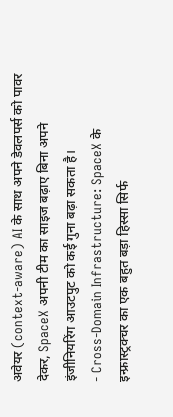अवेयर (context-aware) AI के साथ अपने डेवलपर्स को पावर देकर, SpaceX अपनी टीम का साइज बढ़ाए बिना अपने इंजीनियरिंग आउटपुट को कई गुना बढ़ा सकता है।
- Cross-Domain Infrastructure: SpaceX के इन्फ्रास्ट्रक्चर का एक बहुत बड़ा हिस्सा सिर्फ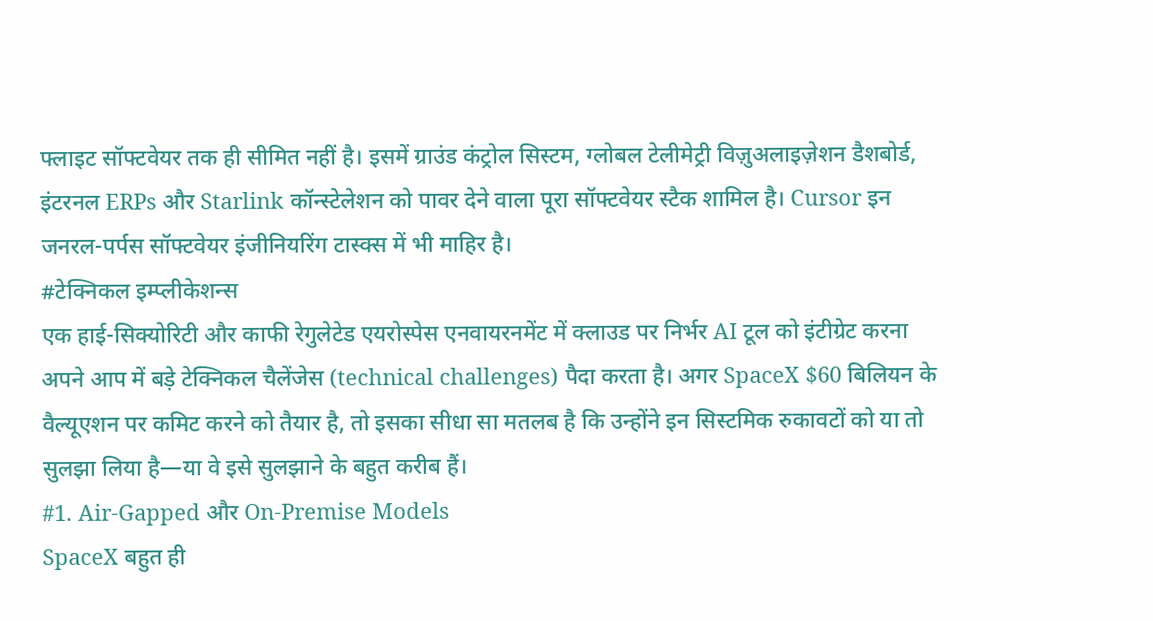फ्लाइट सॉफ्टवेयर तक ही सीमित नहीं है। इसमें ग्राउंड कंट्रोल सिस्टम, ग्लोबल टेलीमेट्री विज़ुअलाइज़ेशन डैशबोर्ड, इंटरनल ERPs और Starlink कॉन्स्टेलेशन को पावर देने वाला पूरा सॉफ्टवेयर स्टैक शामिल है। Cursor इन जनरल-पर्पस सॉफ्टवेयर इंजीनियरिंग टास्क्स में भी माहिर है।
#टेक्निकल इम्प्लीकेशन्स
एक हाई-सिक्योरिटी और काफी रेगुलेटेड एयरोस्पेस एनवायरनमेंट में क्लाउड पर निर्भर AI टूल को इंटीग्रेट करना अपने आप में बड़े टेक्निकल चैलेंजेस (technical challenges) पैदा करता है। अगर SpaceX $60 बिलियन के वैल्यूएशन पर कमिट करने को तैयार है, तो इसका सीधा सा मतलब है कि उन्होंने इन सिस्टमिक रुकावटों को या तो सुलझा लिया है—या वे इसे सुलझाने के बहुत करीब हैं।
#1. Air-Gapped और On-Premise Models
SpaceX बहुत ही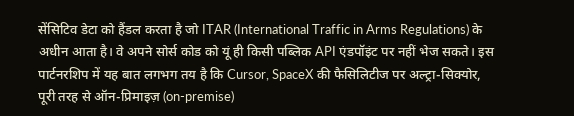सेंसिटिव डेटा को हैंडल करता है जो ITAR (International Traffic in Arms Regulations) के अधीन आता है। वे अपने सोर्स कोड को यूं ही किसी पब्लिक API एंडपॉइंट पर नहीं भेज सकते। इस पार्टनरशिप में यह बात लगभग तय है कि Cursor, SpaceX की फैसिलिटीज पर अल्ट्रा-सिक्योर, पूरी तरह से ऑन-प्रिमाइज़ (on-premise)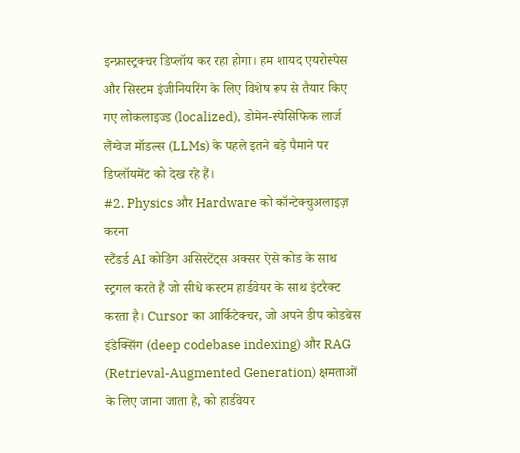इन्फ्रास्ट्रक्चर डिप्लॉय कर रहा होगा। हम शायद एयरोस्पेस और सिस्टम इंजीनियरिंग के लिए विशेष रूप से तैयार किए गए लोकलाइज्ड (localized), डोमेन-स्पेसिफिक लार्ज लैंग्वेज मॉडल्स (LLMs) के पहले इतने बड़े पैमाने पर डिप्लॉयमेंट को देख रहे हैं।
#2. Physics और Hardware को कॉन्टेक्चुअलाइज़ करना
स्टैंडर्ड AI कोडिंग असिस्टेंट्स अक्सर ऐसे कोड के साथ स्ट्रगल करते हैं जो सीधे कस्टम हार्डवेयर के साथ इंटरैक्ट करता है। Cursor का आर्किटेक्चर, जो अपने डीप कोडबेस इंडेक्सिंग (deep codebase indexing) और RAG (Retrieval-Augmented Generation) क्षमताओं के लिए जाना जाता है, को हार्डवेयर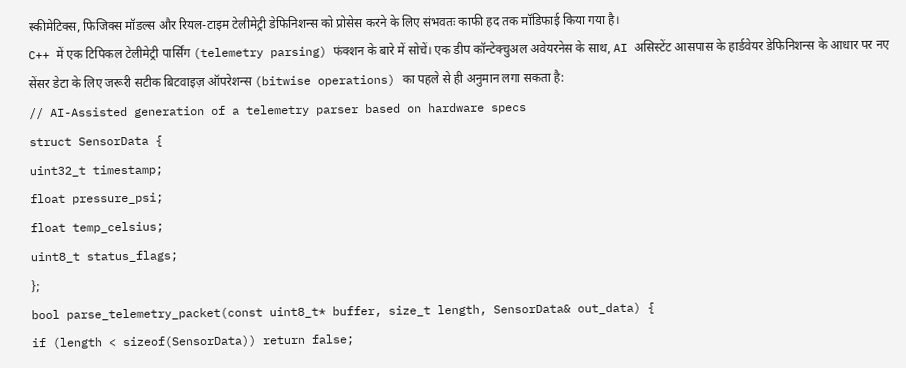स्कीमेटिक्स, फिजिक्स मॉडल्स और रियल-टाइम टेलीमेट्री डेफिनिशन्स को प्रोसेस करने के लिए संभवतः काफी हद तक मॉडिफाई किया गया है।
C++ में एक टिपिकल टेलीमेट्री पार्सिंग (telemetry parsing) फंक्शन के बारे में सोचें। एक डीप कॉन्टेक्चुअल अवेयरनेस के साथ, AI असिस्टेंट आसपास के हार्डवेयर डेफिनिशन्स के आधार पर नए सेंसर डेटा के लिए जरूरी सटीक बिटवाइज़ ऑपरेशन्स (bitwise operations) का पहले से ही अनुमान लगा सकता है:
// AI-Assisted generation of a telemetry parser based on hardware specs
struct SensorData {
uint32_t timestamp;
float pressure_psi;
float temp_celsius;
uint8_t status_flags;
};
bool parse_telemetry_packet(const uint8_t* buffer, size_t length, SensorData& out_data) {
if (length < sizeof(SensorData)) return false;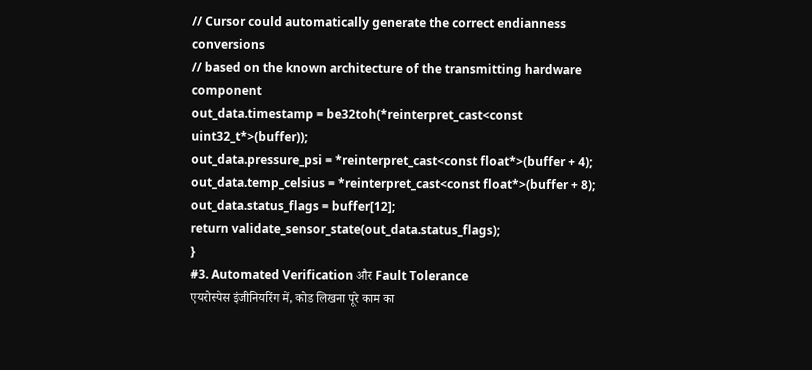// Cursor could automatically generate the correct endianness conversions
// based on the known architecture of the transmitting hardware component
out_data.timestamp = be32toh(*reinterpret_cast<const uint32_t*>(buffer));
out_data.pressure_psi = *reinterpret_cast<const float*>(buffer + 4);
out_data.temp_celsius = *reinterpret_cast<const float*>(buffer + 8);
out_data.status_flags = buffer[12];
return validate_sensor_state(out_data.status_flags);
}
#3. Automated Verification और Fault Tolerance
एयरोस्पेस इंजीनियरिंग में, कोड लिखना पूरे काम का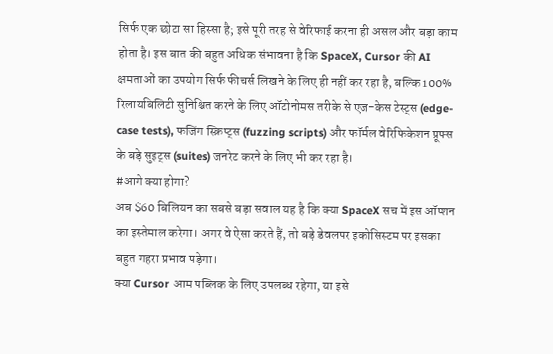सिर्फ एक छोटा सा हिस्सा है; इसे पूरी तरह से वेरिफाई करना ही असल और बड़ा काम होता है। इस बात की बहुत अधिक संभावना है कि SpaceX, Cursor की AI क्षमताओं का उपयोग सिर्फ फीचर्स लिखने के लिए ही नहीं कर रहा है, बल्कि 100% रिलायबिलिटी सुनिश्चित करने के लिए ऑटोनोमस तरीके से एज-केस टेस्ट्स (edge-case tests), फजिंग स्क्रिप्ट्स (fuzzing scripts) और फॉर्मल वेरिफिकेशन प्रूफ्स के बड़े सुइट्स (suites) जनरेट करने के लिए भी कर रहा है।
#आगे क्या होगा?
अब $60 बिलियन का सबसे बड़ा सवाल यह है कि क्या SpaceX सच में इस ऑप्शन का इस्तेमाल करेगा। अगर वे ऐसा करते हैं, तो बड़े डेवलपर इकोसिस्टम पर इसका बहुत गहरा प्रभाव पड़ेगा।
क्या Cursor आम पब्लिक के लिए उपलब्ध रहेगा, या इसे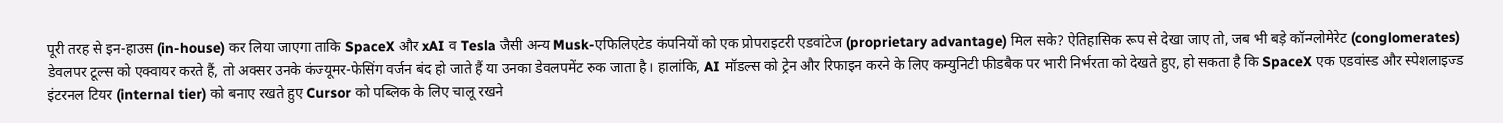पूरी तरह से इन-हाउस (in-house) कर लिया जाएगा ताकि SpaceX और xAI व Tesla जैसी अन्य Musk-एफिलिएटेड कंपनियों को एक प्रोपराइटरी एडवांटेज (proprietary advantage) मिल सके? ऐतिहासिक रूप से देखा जाए तो, जब भी बड़े कॉन्ग्लोमेरेट (conglomerates) डेवलपर टूल्स को एक्वायर करते हैं, तो अक्सर उनके कंज्यूमर-फेसिंग वर्जन बंद हो जाते हैं या उनका डेवलपमेंट रुक जाता है। हालांकि, AI मॉडल्स को ट्रेन और रिफाइन करने के लिए कम्युनिटी फीडबैक पर भारी निर्भरता को देखते हुए, हो सकता है कि SpaceX एक एडवांस्ड और स्पेशलाइज्ड इंटरनल टियर (internal tier) को बनाए रखते हुए Cursor को पब्लिक के लिए चालू रखने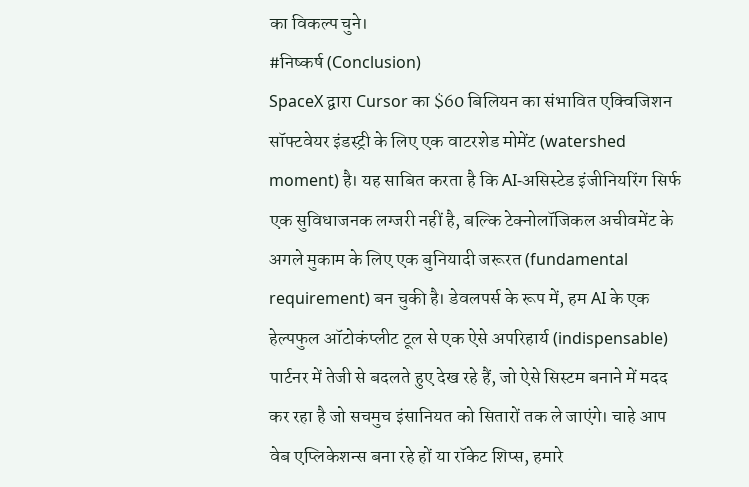का विकल्प चुने।
#निष्कर्ष (Conclusion)
SpaceX द्वारा Cursor का $60 बिलियन का संभावित एक्विजिशन सॉफ्टवेयर इंडस्ट्री के लिए एक वाटरशेड मोमेंट (watershed moment) है। यह साबित करता है कि AI-असिस्टेड इंजीनियरिंग सिर्फ एक सुविधाजनक लग्जरी नहीं है, बल्कि टेक्नोलॉजिकल अचीवमेंट के अगले मुकाम के लिए एक बुनियादी जरूरत (fundamental requirement) बन चुकी है। डेवलपर्स के रूप में, हम AI के एक हेल्पफुल ऑटोकंप्लीट टूल से एक ऐसे अपरिहार्य (indispensable) पार्टनर में तेजी से बदलते हुए देख रहे हैं, जो ऐसे सिस्टम बनाने में मदद कर रहा है जो सचमुच इंसानियत को सितारों तक ले जाएंगे। चाहे आप वेब एप्लिकेशन्स बना रहे हों या रॉकेट शिप्स, हमारे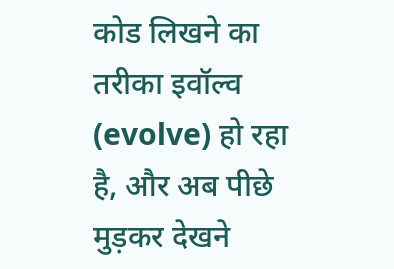कोड लिखने का तरीका इवॉल्व (evolve) हो रहा है, और अब पीछे मुड़कर देखने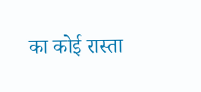का कोई रास्ता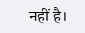नहीं है।